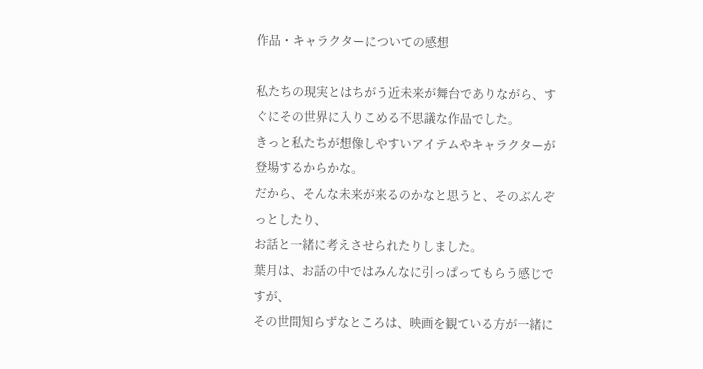作品・キャラクターについての感想

私たちの現実とはちがう近未来が舞台でありながら、すぐにその世界に入りこめる不思議な作品でした。
きっと私たちが想像しやすいアイテムやキャラクターが登場するからかな。
だから、そんな未来が来るのかなと思うと、そのぶんぞっとしたり、
お話と一緒に考えさせられたりしました。
葉月は、お話の中ではみんなに引っぱってもらう感じですが、
その世間知らずなところは、映画を観ている方が一緒に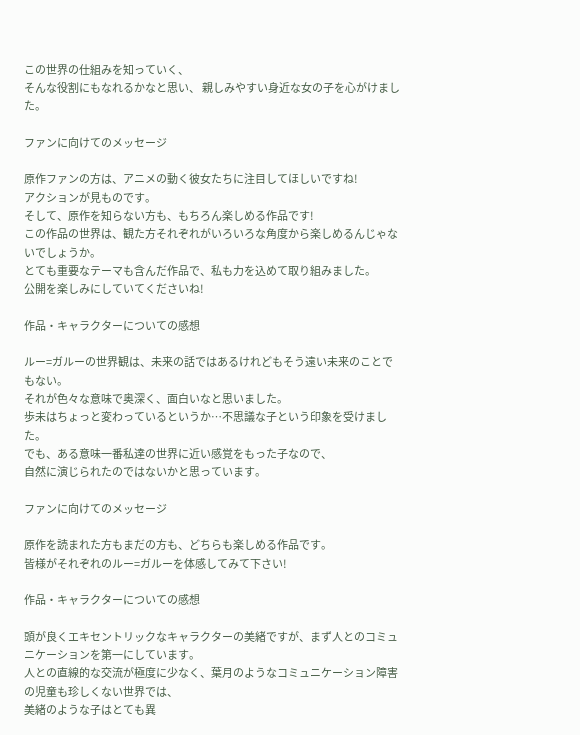この世界の仕組みを知っていく、
そんな役割にもなれるかなと思い、 親しみやすい身近な女の子を心がけました。

ファンに向けてのメッセージ

原作ファンの方は、アニメの動く彼女たちに注目してほしいですね!
アクションが見ものです。
そして、原作を知らない方も、もちろん楽しめる作品です!
この作品の世界は、観た方それぞれがいろいろな角度から楽しめるんじゃないでしょうか。
とても重要なテーマも含んだ作品で、私も力を込めて取り組みました。
公開を楽しみにしていてくださいね!

作品・キャラクターについての感想

ルー=ガルーの世界観は、未来の話ではあるけれどもそう遠い未来のことでもない。
それが色々な意味で奥深く、面白いなと思いました。
歩未はちょっと変わっているというか…不思議な子という印象を受けました。
でも、ある意味一番私達の世界に近い感覚をもった子なので、
自然に演じられたのではないかと思っています。

ファンに向けてのメッセージ

原作を読まれた方もまだの方も、どちらも楽しめる作品です。
皆様がそれぞれのルー=ガルーを体感してみて下さい!

作品・キャラクターについての感想

頭が良くエキセントリックなキャラクターの美緒ですが、まず人とのコミュニケーションを第一にしています。
人との直線的な交流が極度に少なく、葉月のようなコミュニケーション障害の児童も珍しくない世界では、
美緒のような子はとても異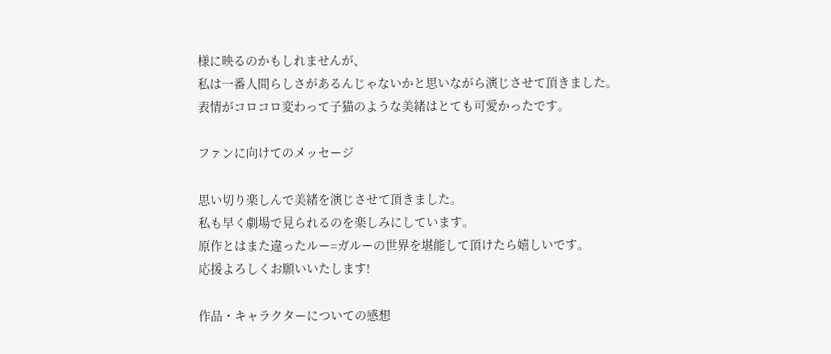様に映るのかもしれませんが、
私は一番人間らしさがあるんじゃないかと思いながら演じさせて頂きました。
表情がコロコロ変わって子猫のような美緒はとても可愛かったです。

ファンに向けてのメッセージ

思い切り楽しんで美緒を演じさせて頂きました。
私も早く劇場で見られるのを楽しみにしています。
原作とはまた違ったルー=ガルーの世界を堪能して頂けたら嬉しいです。
応援よろしくお願いいたします!

作品・キャラクターについての感想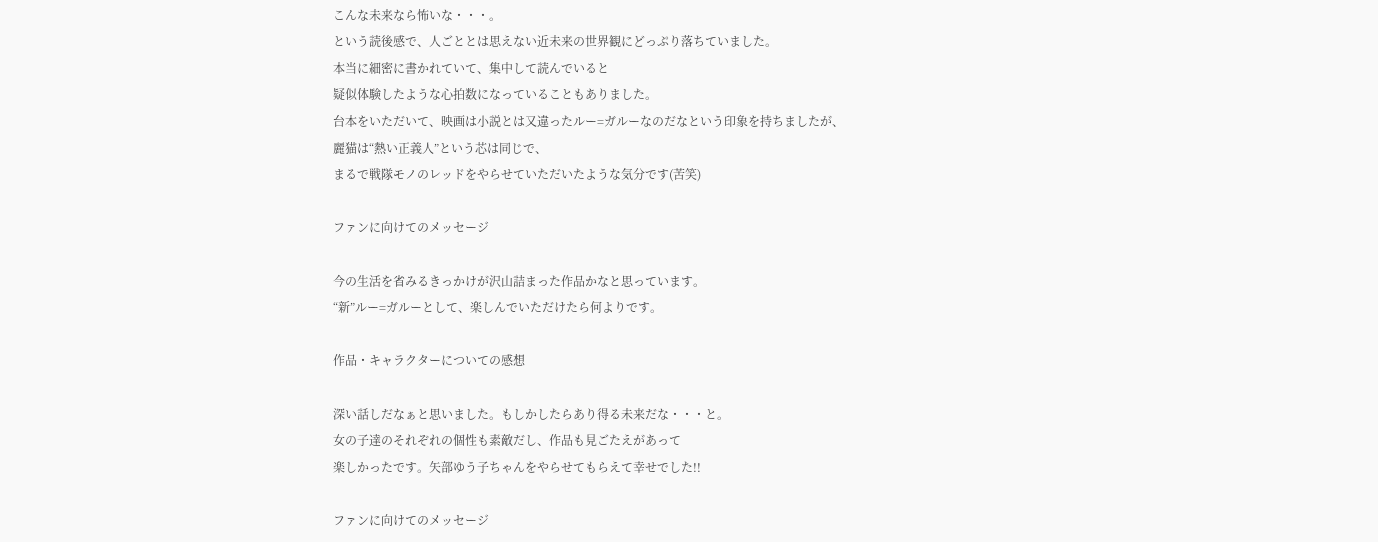こんな未来なら怖いな・・・。
という読後感で、人ごととは思えない近未来の世界観にどっぷり落ちていました。
本当に細密に書かれていて、集中して読んでいると
疑似体験したような心拍数になっていることもありました。
台本をいただいて、映画は小説とは又違ったルー=ガルーなのだなという印象を持ちましたが、
麗猫は“熱い正義人”という芯は同じで、
まるで戦隊モノのレッドをやらせていただいたような気分です(苦笑)

ファンに向けてのメッセージ

今の生活を省みるきっかけが沢山詰まった作品かなと思っています。
“新”ルー=ガルーとして、楽しんでいただけたら何よりです。

作品・キャラクターについての感想

深い話しだなぁと思いました。もしかしたらあり得る未来だな・・・と。
女の子達のそれぞれの個性も素敵だし、作品も見ごたえがあって
楽しかったです。矢部ゆう子ちゃんをやらせてもらえて幸せでした!!

ファンに向けてのメッセージ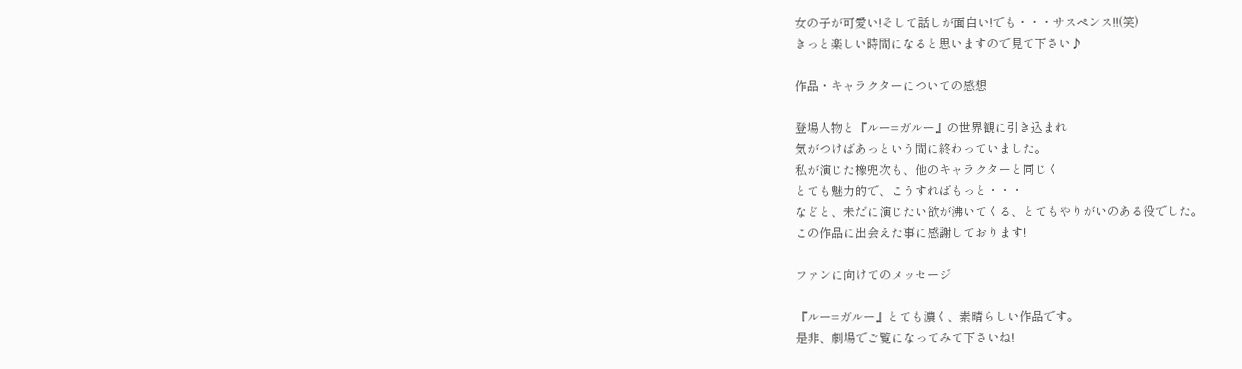女の子が可愛い!そして話しが面白い!でも・・・サスペンス!!(笑)
きっと楽しい時間になると思いますので見て下さい♪

作品・キャラクターについての感想

登場人物と『ルー=ガルー』の世界観に引き込まれ
気がつけばあっという間に終わっていました。
私が演じた橡兜次も、他のキャラクターと同じく
とても魅力的で、こうすればもっと・・・
などと、未だに演じたい欲が沸いてくる、とてもやりがいのある役でした。
この作品に出会えた事に感謝しております!

ファンに向けてのメッセージ

『ルー=ガルー』とても濃く、素晴らしい作品です。
是非、劇場でご覧になってみて下さいね!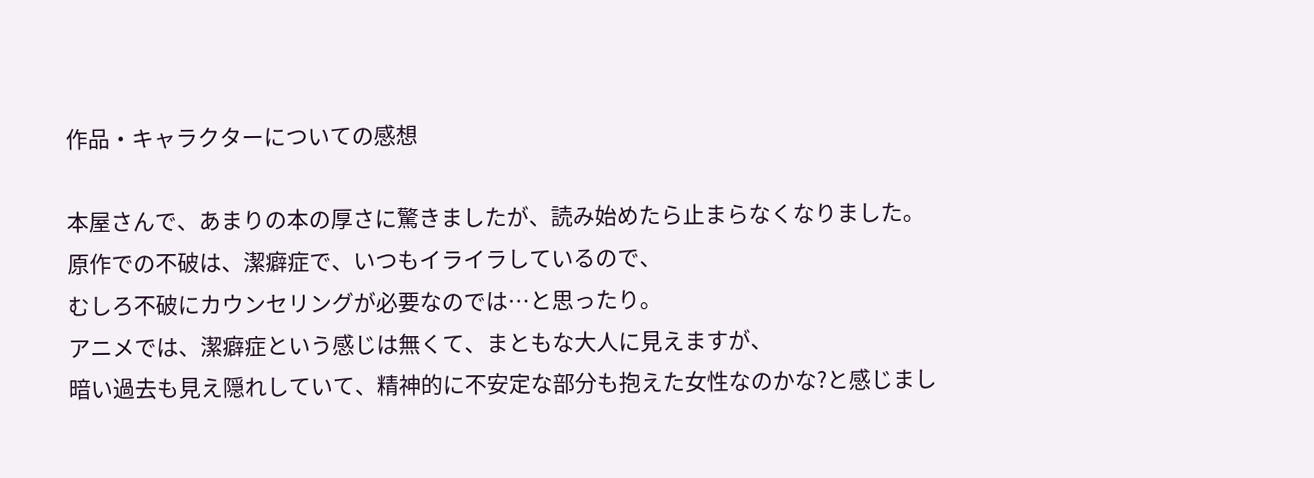作品・キャラクターについての感想

本屋さんで、あまりの本の厚さに驚きましたが、読み始めたら止まらなくなりました。
原作での不破は、潔癖症で、いつもイライラしているので、
むしろ不破にカウンセリングが必要なのでは…と思ったり。
アニメでは、潔癖症という感じは無くて、まともな大人に見えますが、
暗い過去も見え隠れしていて、精神的に不安定な部分も抱えた女性なのかな?と感じまし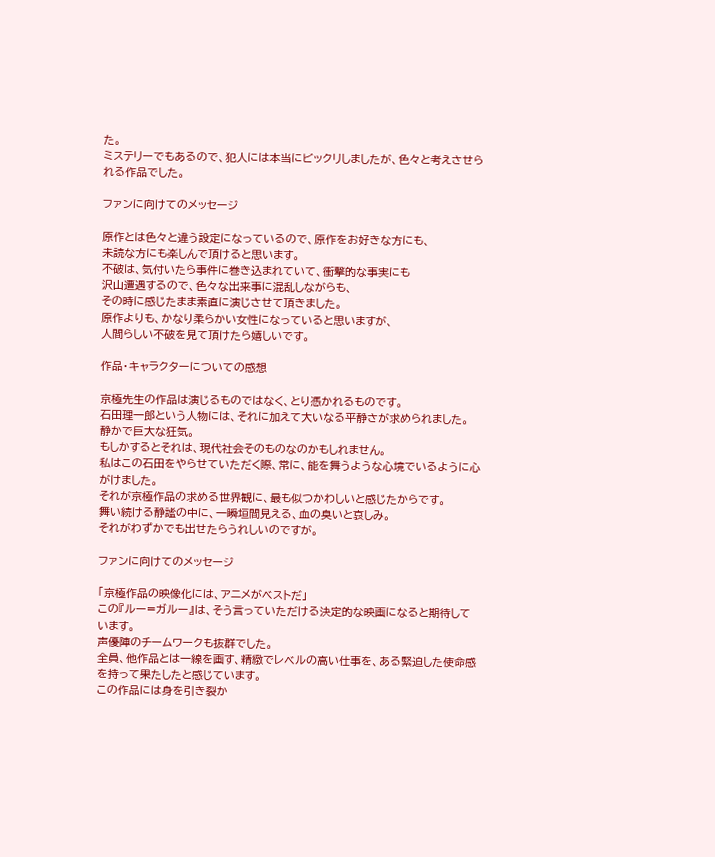た。
ミステリーでもあるので、犯人には本当にビックリしましたが、色々と考えさせられる作品でした。

ファンに向けてのメッセージ

原作とは色々と違う設定になっているので、原作をお好きな方にも、
未読な方にも楽しんで頂けると思います。
不破は、気付いたら事件に巻き込まれていて、衝撃的な事実にも
沢山遭遇するので、色々な出来事に混乱しながらも、
その時に感じたまま素直に演じさせて頂きました。
原作よりも、かなり柔らかい女性になっていると思いますが、
人間らしい不破を見て頂けたら嬉しいです。

作品・キャラクターについての感想

京極先生の作品は演じるものではなく、とり憑かれるものです。
石田理一郎という人物には、それに加えて大いなる平静さが求められました。
静かで巨大な狂気。
もしかするとそれは、現代社会そのものなのかもしれません。
私はこの石田をやらせていただく際、常に、能を舞うような心境でいるように心がけました。
それが京極作品の求める世界観に、最も似つかわしいと感じたからです。
舞い続ける静謐の中に、一瞬垣間見える、血の臭いと哀しみ。
それがわずかでも出せたらうれしいのですが。

ファンに向けてのメッセージ

「京極作品の映像化には、アニメがベストだ」
この『ルー=ガルー』は、そう言っていただける決定的な映画になると期待しています。
声優陣のチームワークも抜群でした。
全員、他作品とは一線を画す、精緻でレベルの高い仕事を、ある緊迫した使命感を持って果たしたと感じています。
この作品には身を引き裂か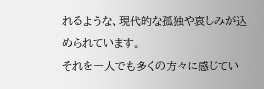れるような、現代的な孤独や哀しみが込められています。
それを一人でも多くの方々に感じてい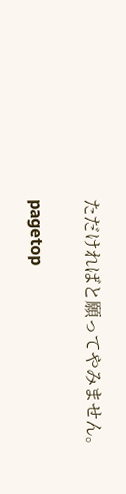ただければと願ってやみません。

pagetop